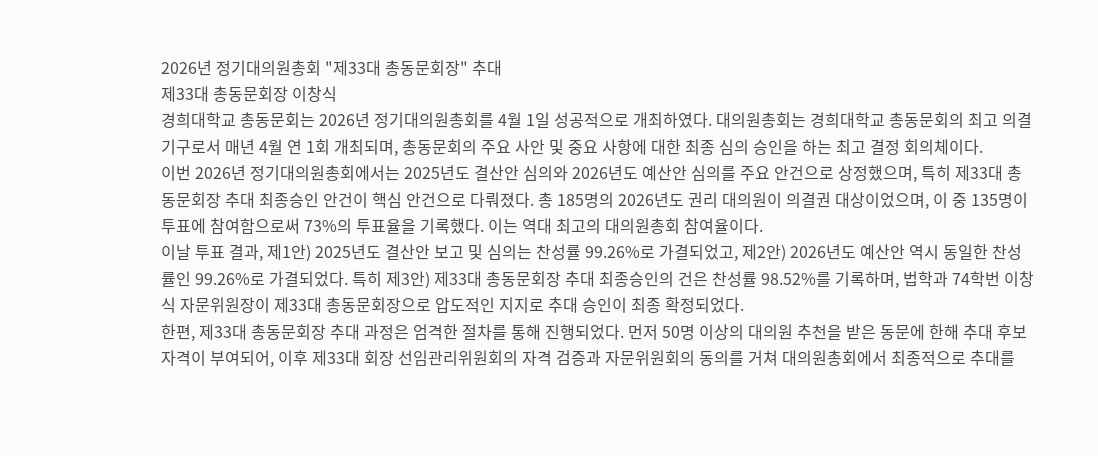2026년 정기대의원총회 "제33대 총동문회장" 추대
제33대 총동문회장 이창식
경희대학교 총동문회는 2026년 정기대의원총회를 4월 1일 성공적으로 개최하였다. 대의원총회는 경희대학교 총동문회의 최고 의결기구로서 매년 4월 연 1회 개최되며, 총동문회의 주요 사안 및 중요 사항에 대한 최종 심의 승인을 하는 최고 결정 회의체이다.
이번 2026년 정기대의원총회에서는 2025년도 결산안 심의와 2026년도 예산안 심의를 주요 안건으로 상정했으며, 특히 제33대 총동문회장 추대 최종승인 안건이 핵심 안건으로 다뤄졌다. 총 185명의 2026년도 권리 대의원이 의결권 대상이었으며, 이 중 135명이 투표에 참여함으로써 73%의 투표율을 기록했다. 이는 역대 최고의 대의원총회 참여율이다.
이날 투표 결과, 제1안) 2025년도 결산안 보고 및 심의는 찬성률 99.26%로 가결되었고, 제2안) 2026년도 예산안 역시 동일한 찬성률인 99.26%로 가결되었다. 특히 제3안) 제33대 총동문회장 추대 최종승인의 건은 찬성률 98.52%를 기록하며, 법학과 74학번 이창식 자문위원장이 제33대 총동문회장으로 압도적인 지지로 추대 승인이 최종 확정되었다.
한편, 제33대 총동문회장 추대 과정은 엄격한 절차를 통해 진행되었다. 먼저 50명 이상의 대의원 추천을 받은 동문에 한해 추대 후보 자격이 부여되어, 이후 제33대 회장 선임관리위원회의 자격 검증과 자문위원회의 동의를 거쳐 대의원총회에서 최종적으로 추대를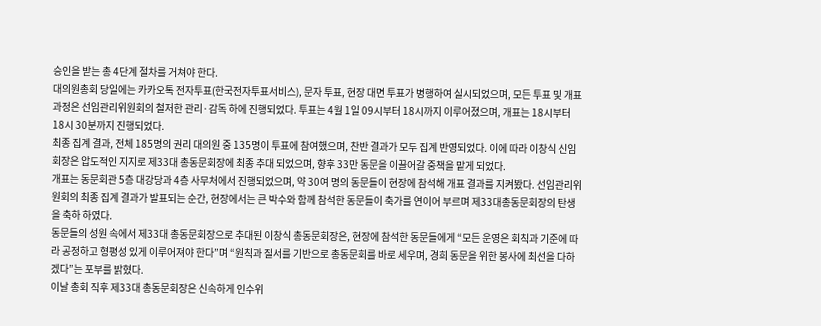승인을 받는 총 4단계 절차를 거쳐야 한다.
대의원총회 당일에는 카카오톡 전자투표(한국전자투표서비스), 문자 투표, 현장 대면 투표가 병행하여 실시되었으며, 모든 투표 및 개표 과정은 선임관리위원회의 철저한 관리·감독 하에 진행되었다. 투표는 4월 1일 09시부터 18시까지 이루어졌으며, 개표는 18시부터 18시 30분까지 진행되었다.
최종 집계 결과, 전체 185명의 권리 대의원 중 135명이 투표에 참여했으며, 찬반 결과가 모두 집계 반영되었다. 이에 따라 이창식 신임 회장은 압도적인 지지로 제33대 총동문회장에 최종 추대 되었으며, 향후 33만 동문을 이끌어갈 중책을 맡게 되었다.
개표는 동문회관 5층 대강당과 4층 사무처에서 진행되었으며, 약 30여 명의 동문들이 현장에 참석해 개표 결과를 지켜봤다. 선임관리위원회의 최종 집계 결과가 발표되는 순간, 현장에서는 큰 박수와 함께 참석한 동문들이 축가를 연이어 부르며 제33대총동문회장의 탄생을 축하 하였다.
동문들의 성원 속에서 제33대 총동문회장으로 추대된 이창식 총동문회장은, 현장에 참석한 동문들에게 “모든 운영은 회칙과 기준에 따라 공정하고 형평성 있게 이루어져야 한다”며 “원칙과 질서를 기반으로 총동문회를 바로 세우며, 경희 동문을 위한 봉사에 최선을 다하겠다”는 포부를 밝혔다.
이날 총회 직후 제33대 총동문회장은 신속하게 인수위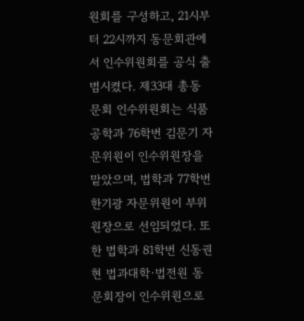원회를 구성하고, 21시부터 22시까지 동문회관에서 인수위원회를 공식 출범시켰다. 제33대 총동문회 인수위원회는 식품공학과 76학번 김문기 자문위원이 인수위원장을 맡았으며, 법학과 77학번 한기광 자문위원이 부위원장으로 선임되었다. 또한 법학과 81학번 신동권 현 법과대학·법전원 동문회장이 인수위원으로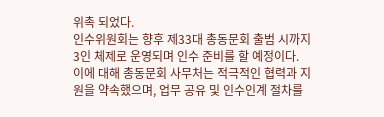위촉 되었다.
인수위원회는 향후 제33대 총동문회 출범 시까지 3인 체제로 운영되며 인수 준비를 할 예정이다. 이에 대해 총동문회 사무처는 적극적인 협력과 지원을 약속했으며, 업무 공유 및 인수인계 절차를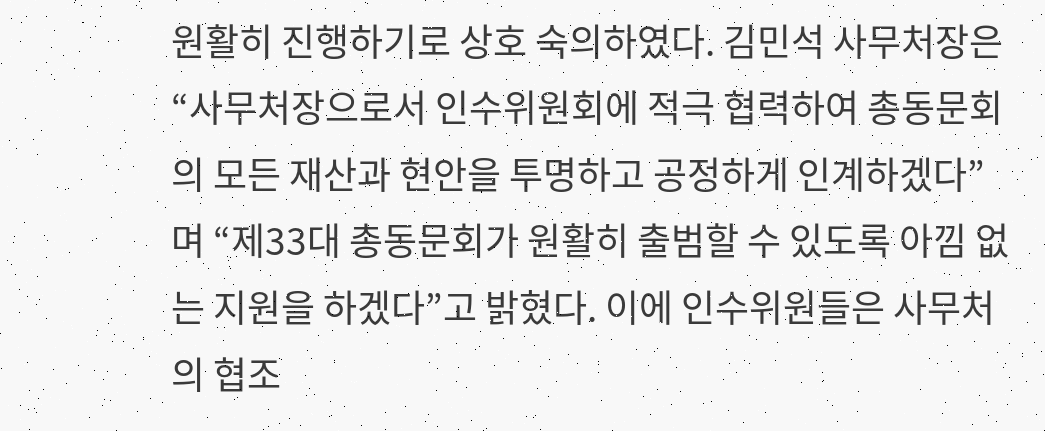원활히 진행하기로 상호 숙의하였다. 김민석 사무처장은 “사무처장으로서 인수위원회에 적극 협력하여 총동문회의 모든 재산과 현안을 투명하고 공정하게 인계하겠다”며 “제33대 총동문회가 원활히 출범할 수 있도록 아낌 없는 지원을 하겠다”고 밝혔다. 이에 인수위원들은 사무처의 협조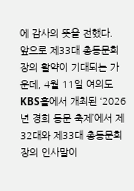에 감사의 뜻을 전했다.
앞으로 제33대 총동문회장의 활약이 기대되는 가운데, 4월 11일 여의도 KBS홀에서 개최된 ‘2026년 경희 동문 축제’에서 제32대와 제33대 총동문회장의 인사말이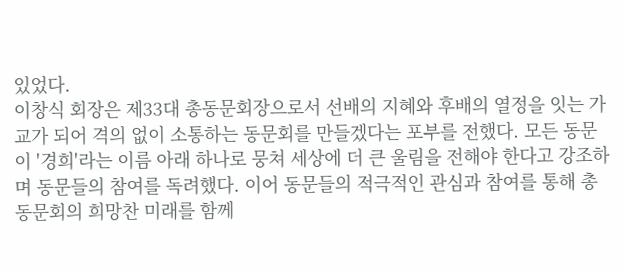있었다.
이창식 회장은 제33대 총동문회장으로서 선배의 지혜와 후배의 열정을 잇는 가교가 되어 격의 없이 소통하는 동문회를 만들겠다는 포부를 전했다. 모든 동문이 '경희'라는 이름 아래 하나로 뭉쳐 세상에 더 큰 울림을 전해야 한다고 강조하며 동문들의 참여를 독려했다. 이어 동문들의 적극적인 관심과 참여를 통해 총동문회의 희망찬 미래를 함께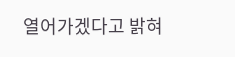열어가겠다고 밝혀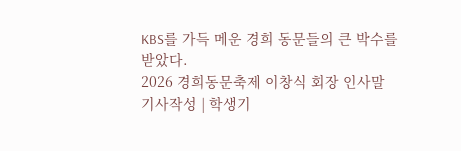KBS를 가득 메운 경희 동문들의 큰 박수를 받았다.
2026 경희동문축제 이창식 회장 인사말
기사작성 | 학생기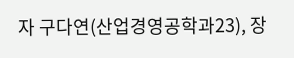자 구다연(산업경영공학과23), 장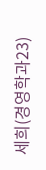세희(경영학과23)